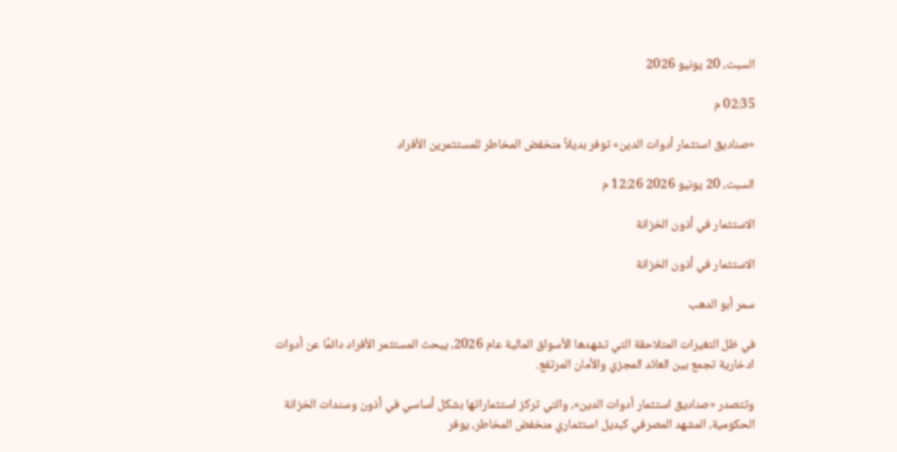السبت، 20 يونيو 2026

02:35 م

«صناديق استثمار أدوات الدين» توفر بديلاً منخفض المخاطر للمستثمرين الأفراد

السبت، 20 يونيو 2026 12:26 م

الاستثمار في أذون الخزانة

الاستثمار في أذون الخزانة

سمر أبو الدهب

في ظل التغيرات المتلاحقة التي تشهدها الأسواق المالية عام 2026، يبحث المستثمر الأفراد دائمًا عن أدوات ادخارية تجمع بين العائد المجزي والأمان المرتفع.

وتتصدر «صناديق استثمار أدوات الدين»، والتي تركز استثماراتها بشكل أساسي في أذون وسندات الخزانة الحكومية، المشهد المصرفي كبديل استثماري منخفض المخاطر، يوفر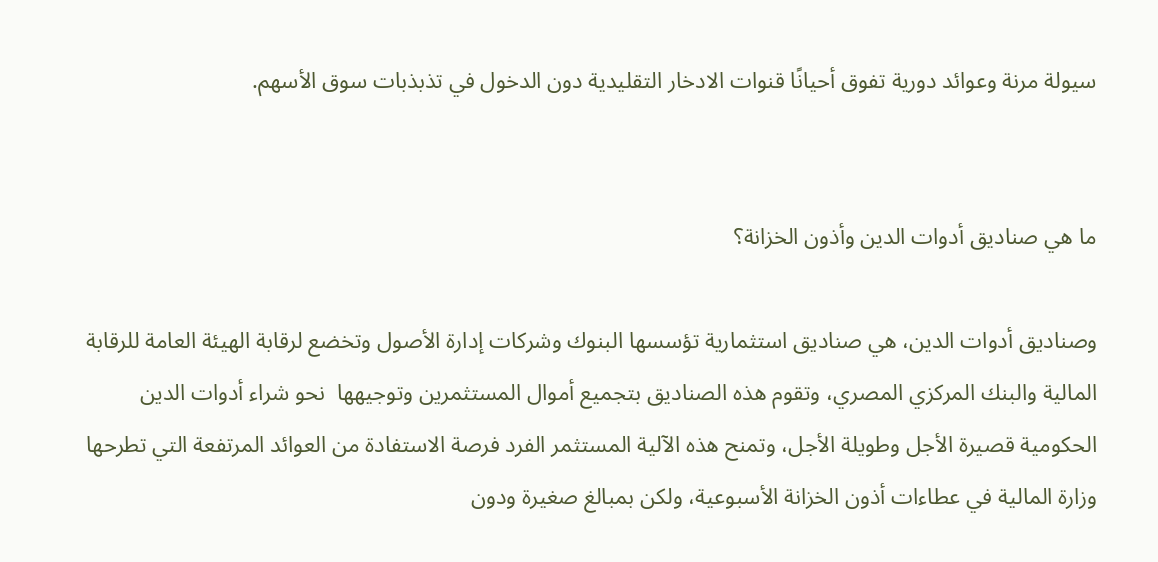سيولة مرنة وعوائد دورية تفوق أحيانًا قنوات الادخار التقليدية دون الدخول في تذبذبات سوق الأسهم.


ما هي صناديق أدوات الدين وأذون الخزانة؟

وصناديق أدوات الدين، هي صناديق استثمارية تؤسسها البنوك وشركات إدارة الأصول وتخضع لرقابة الهيئة العامة للرقابة المالية والبنك المركزي المصري، وتقوم هذه الصناديق بتجميع أموال المستثمرين وتوجيهها  نحو شراء أدوات الدين الحكومية قصيرة الأجل وطويلة الأجل، وتمنح هذه الآلية المستثمر الفرد فرصة الاستفادة من العوائد المرتفعة التي تطرحها وزارة المالية في عطاءات أذون الخزانة الأسبوعية، ولكن بمبالغ صغيرة ودون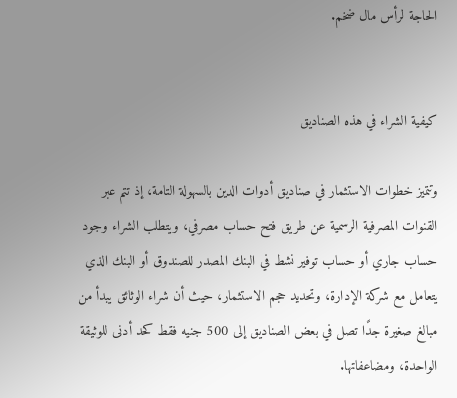الحاجة لرأس مال ضخم.


كيفية الشراء في هذه الصناديق

وتتميز خطوات الاستثمار في صناديق أدوات الدين بالسهولة التامة، إذ تتم عبر القنوات المصرفية الرسمية عن طريق فتح حساب مصرفي، ويتطلب الشراء وجود حساب جاري أو حساب توفير نشط في البنك المصدر للصندوق أو البنك الذي يتعامل مع شركة الإدارة، وتحديد حجم الاستثمار، حيث أن شراء الوثائق يبدأ من مبالغ صغيرة جدًا تصل في بعض الصناديق إلى 500 جنيه فقط كحد أدنى للوثيقة الواحدة، ومضاعفاتها.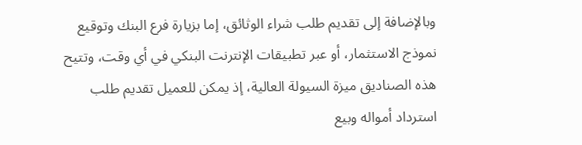وبالإضافة إلى تقديم طلب شراء الوثائق، إما بزيارة فرع البنك وتوقيع نموذج الاستثمار، أو عبر تطبيقات الإنترنت البنكي في أي وقت، وتتيح هذه الصناديق ميزة السيولة العالية، إذ يمكن للعميل تقديم طلب استرداد أمواله وبيع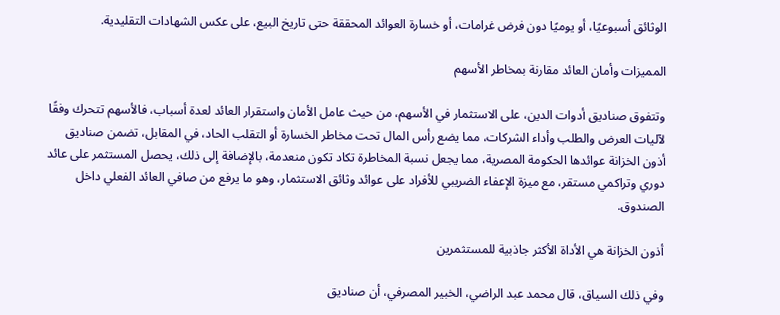الوثائق أسبوعيًا، أو يوميًا دون فرض غرامات، أو خسارة العوائد المحققة حتى تاريخ البيع، على عكس الشهادات التقليدية.

المميزات وأمان العائد مقارنة بمخاطر الأسهم

وتتفوق صناديق أدوات الدين، على الاستثمار في الأسهم، من حيث عامل الأمان واستقرار العائد لعدة أسباب، فالأسهم تتحرك وفقًا لآليات العرض والطلب وأداء الشركات، مما يضع رأس المال تحت مخاطر الخسارة أو التقلب الحاد، في المقابل، تضمن صناديق أذون الخزانة عوائدها الحكومة المصرية، مما يجعل نسبة المخاطرة تكاد تكون منعدمة، بالإضافة إلى ذلك، يحصل المستثمر على عائد دوري وتراكمي مستقر، مع ميزة الإعفاء الضريبي للأفراد على عوائد وثائق الاستثمار، وهو ما يرفع من صافي العائد الفعلي داخل الصندوق.

أذون الخزانة هي الأداة الأكثر جاذبية للمستثمرين

وفي ذلك السياق، قال محمد عبد الراضي، الخبير المصرفي، أن صناديق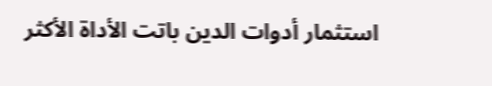استثمار أدوات الدين باتت الأداة الأكثر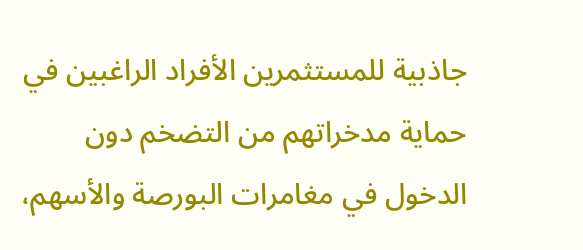جاذبية للمستثمرين الأفراد الراغبين في حماية مدخراتهم من التضخم دون الدخول في مغامرات البورصة والأسهم،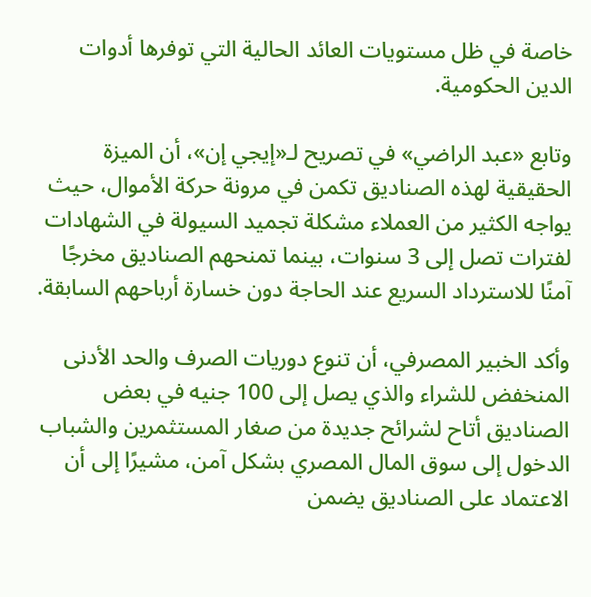خاصة في ظل مستويات العائد الحالية التي توفرها أدوات الدين الحكومية.

وتابع «عبد الراضي» في تصريح لـ«إيجي إن»، أن الميزة الحقيقية لهذه الصناديق تكمن في مرونة حركة الأموال، حيث يواجه الكثير من العملاء مشكلة تجميد السيولة في الشهادات لفترات تصل إلى 3 سنوات، بينما تمنحهم الصناديق مخرجًا آمنًا للاسترداد السريع عند الحاجة دون خسارة أرباحهم السابقة.

وأكد الخبير المصرفي، أن تنوع دوريات الصرف والحد الأدنى المنخفض للشراء والذي يصل إلى 100 جنيه في بعض الصناديق أتاح لشرائح جديدة من صغار المستثمرين والشباب الدخول إلى سوق المال المصري بشكل آمن، مشيرًا إلى أن الاعتماد على الصناديق يضمن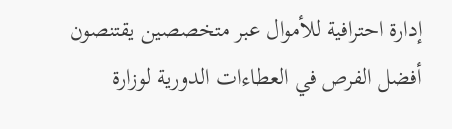إدارة احترافية للأموال عبر متخصصين يقتنصون أفضل الفرص في العطاءات الدورية لوزارة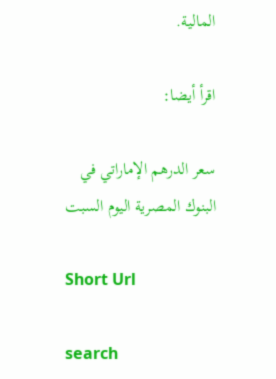المالية.

اقرأ أيضا:

سعر الدرهم الإماراتي في البنوك المصرية اليوم السبت

Short Url

search